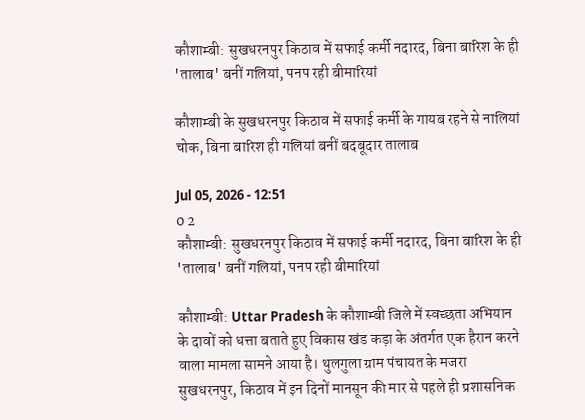कौशाम्बी: सुखधरनपुर किठाव में सफाई कर्मी नदारद, बिना बारिश के ही 'तालाब' बनीं गलियां, पनप रही बीमारियां

कौशाम्बी के सुखधरनपुर किठाव में सफाई कर्मी के गायब रहने से नालियां चोक, बिना बारिश ही गलियां बनीं बदबूदार तालाब

Jul 05, 2026 - 12:51
0 2
कौशाम्बी: सुखधरनपुर किठाव में सफाई कर्मी नदारद, बिना बारिश के ही 'तालाब' बनीं गलियां, पनप रही बीमारियां

कौशाम्बी: Uttar Pradesh के कौशाम्बी जिले में स्वच्छता अभियान के दावों को धत्ता बताते हुए विकास खंड कड़ा के अंतर्गत एक हैरान करने वाला मामला सामने आया है। थुलगुला ग्राम पंचायत के मजरा सुखधरनपुर, किठाव में इन दिनों मानसून की मार से पहले ही प्रशासनिक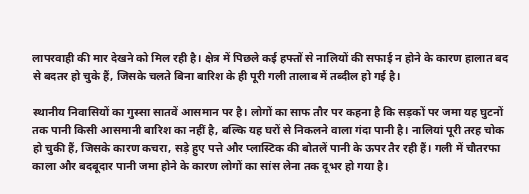लापरवाही की मार देखने को मिल रही है। क्षेत्र में पिछले कई हफ्तों से नालियों की सफाई न होने के कारण हालात बद से बदतर हो चुके हैं, जिसके चलते बिना बारिश के ही पूरी गली तालाब में तब्दील हो गई है।

स्थानीय निवासियों का गुस्सा सातवें आसमान पर है। लोगों का साफ तौर पर कहना है कि सड़कों पर जमा यह घुटनों तक पानी किसी आसमानी बारिश का नहीं है, बल्कि यह घरों से निकलने वाला गंदा पानी है। नालियां पूरी तरह चोक हो चुकी हैं, जिसके कारण कचरा, सड़े हुए पत्ते और प्लास्टिक की बोतलें पानी के ऊपर तैर रही हैं। गली में चौतरफा काला और बदबूदार पानी जमा होने के कारण लोगों का सांस लेना तक दूभर हो गया है।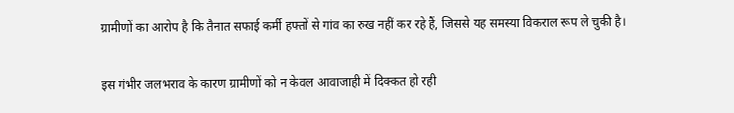ग्रामीणों का आरोप है कि तैनात सफाई कर्मी हफ्तों से गांव का रुख नहीं कर रहे हैं, जिससे यह समस्या विकराल रूप ले चुकी है।

इस गंभीर जलभराव के कारण ग्रामीणों को न केवल आवाजाही में दिक्कत हो रही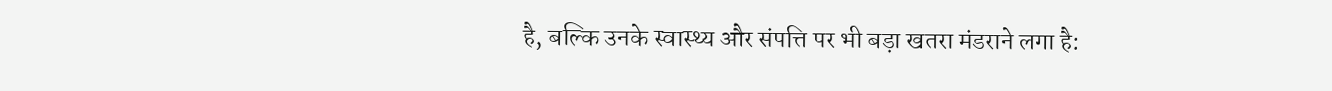है, बल्कि उनके स्वास्थ्य और संपत्ति पर भी बड़ा खतरा मंडराने लगा है: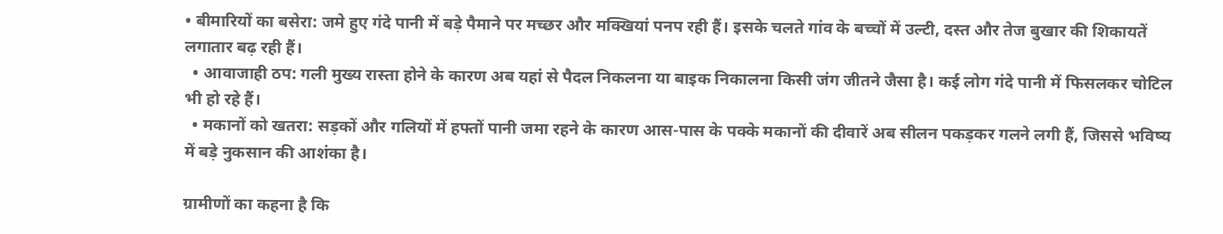• बीमारियों का बसेरा: जमे हुए गंदे पानी में बड़े पैमाने पर मच्छर और मक्खियां पनप रही हैं। इसके चलते गांव के बच्चों में उल्टी, दस्त और तेज बुखार की शिकायतें लगातार बढ़ रही हैं।
  • आवाजाही ठप: गली मुख्य रास्ता होने के कारण अब यहां से पैदल निकलना या बाइक निकालना किसी जंग जीतने जैसा है। कई लोग गंदे पानी में फिसलकर चोटिल भी हो रहे हैं।
  • मकानों को खतरा: सड़कों और गलियों में हफ्तों पानी जमा रहने के कारण आस-पास के पक्के मकानों की दीवारें अब सीलन पकड़कर गलने लगी हैं, जिससे भविष्य में बड़े नुकसान की आशंका है।

ग्रामीणों का कहना है कि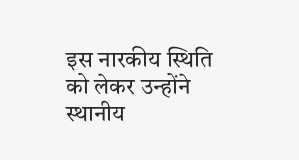इस नारकीय स्थिति को लेकर उन्होंने स्थानीय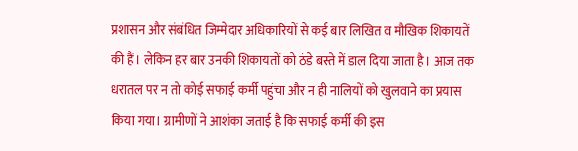प्रशासन और संबंधित जिम्मेदार अधिकारियों से कई बार लिखित व मौखिक शिकायतें की हैं। लेकिन हर बार उनकी शिकायतों को ठंडे बस्ते में डाल दिया जाता है। आज तक धरातल पर न तो कोई सफाई कर्मी पहुंचा और न ही नालियों को खुलवाने का प्रयास किया गया। ग्रामीणों ने आशंका जताई है कि सफाई कर्मी की इस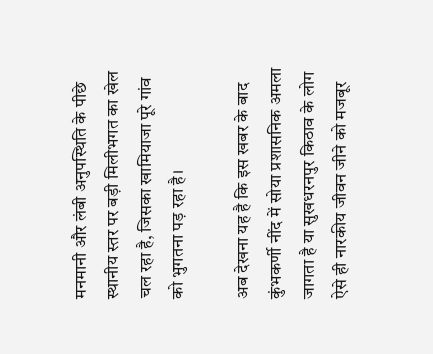मनमानी और लंबी अनुपस्थिति के पीछे स्थानीय स्तर पर बड़ी मिलीभगत का खेल चल रहा है, जिसका खामियाजा पूरे गांव को भुगतना पड़ रहा है।

अब देखना यह है कि इस खबर के बाद कुंभकर्णी नींद में सोया प्रशासनिक अमला जागता है या सुखधरनपुर किठाव के लोग ऐसे ही नारकीय जीवन जीने को मजबूर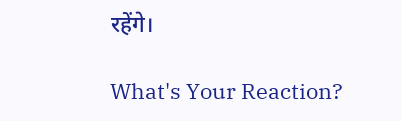रहेंगे।

What's Your Reaction?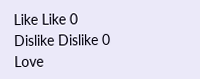Like Like 0
Dislike Dislike 0
Love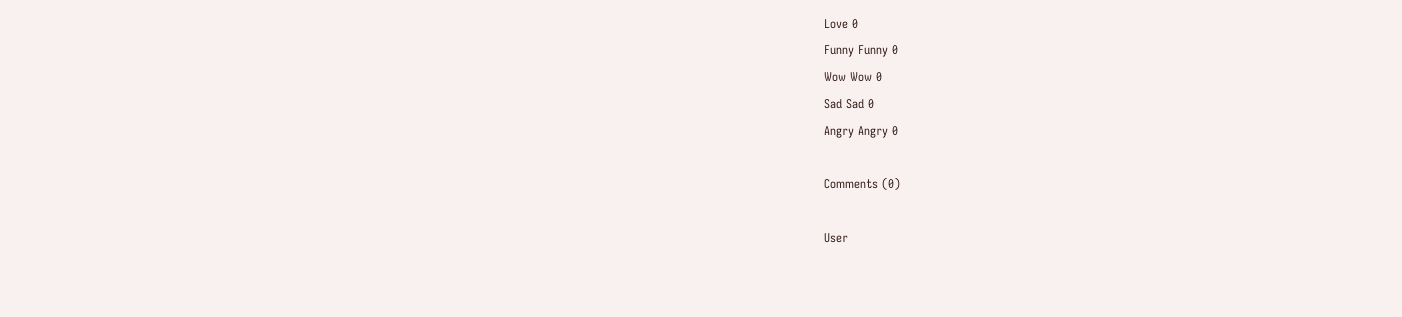Love 0
Funny Funny 0
Wow Wow 0
Sad Sad 0
Angry Angry 0

Comments (0)

User